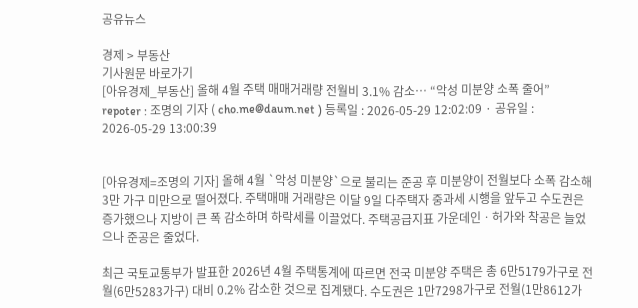공유뉴스

경제 > 부동산
기사원문 바로가기
[아유경제_부동산] 올해 4월 주택 매매거래량 전월비 3.1% 감소… “악성 미분양 소폭 줄어”
repoter : 조명의 기자 ( cho.me@daum.net ) 등록일 : 2026-05-29 12:02:09 · 공유일 : 2026-05-29 13:00:39


[아유경제=조명의 기자] 올해 4월 `악성 미분양`으로 불리는 준공 후 미분양이 전월보다 소폭 감소해 3만 가구 미만으로 떨어졌다. 주택매매 거래량은 이달 9일 다주택자 중과세 시행을 앞두고 수도권은 증가했으나 지방이 큰 폭 감소하며 하락세를 이끌었다. 주택공급지표 가운데인ㆍ허가와 착공은 늘었으나 준공은 줄었다.

최근 국토교통부가 발표한 2026년 4월 주택통계에 따르면 전국 미분양 주택은 총 6만5179가구로 전월(6만5283가구) 대비 0.2% 감소한 것으로 집계됐다. 수도권은 1만7298가구로 전월(1만8612가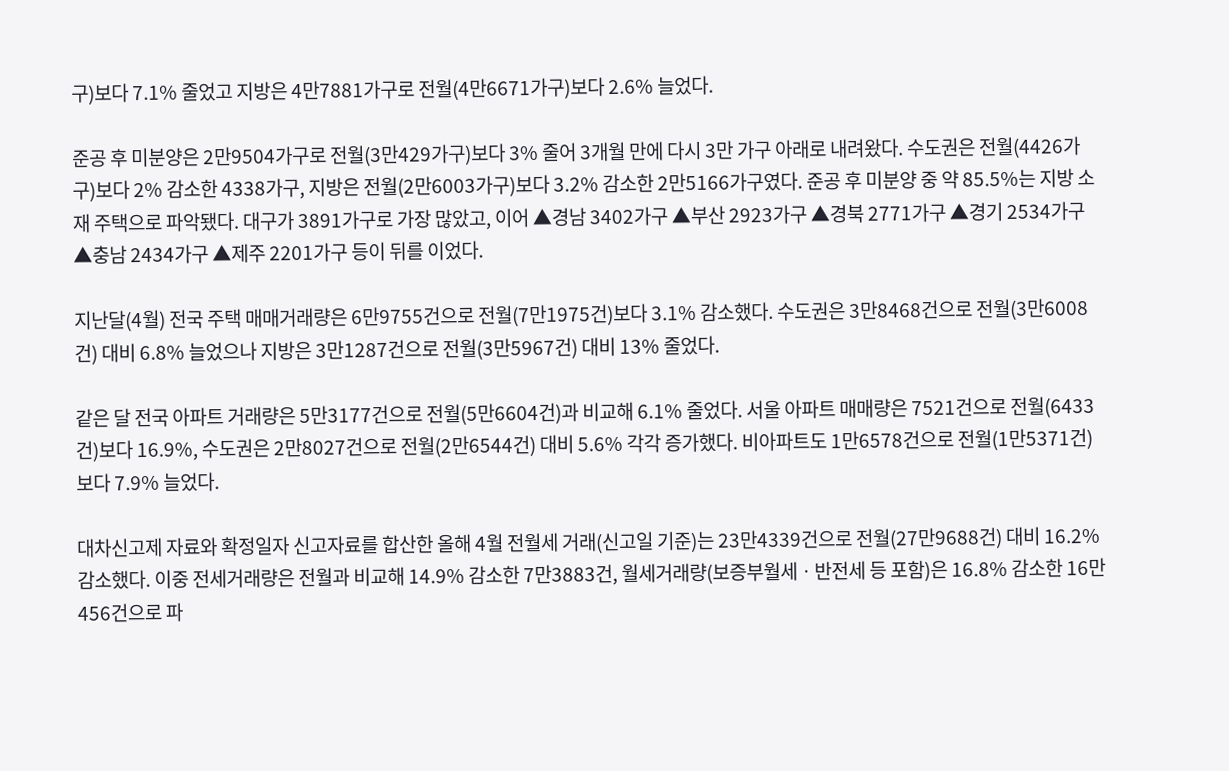구)보다 7.1% 줄었고 지방은 4만7881가구로 전월(4만6671가구)보다 2.6% 늘었다.

준공 후 미분양은 2만9504가구로 전월(3만429가구)보다 3% 줄어 3개월 만에 다시 3만 가구 아래로 내려왔다. 수도권은 전월(4426가구)보다 2% 감소한 4338가구, 지방은 전월(2만6003가구)보다 3.2% 감소한 2만5166가구였다. 준공 후 미분양 중 약 85.5%는 지방 소재 주택으로 파악됐다. 대구가 3891가구로 가장 많았고, 이어 ▲경남 3402가구 ▲부산 2923가구 ▲경북 2771가구 ▲경기 2534가구 ▲충남 2434가구 ▲제주 2201가구 등이 뒤를 이었다.

지난달(4월) 전국 주택 매매거래량은 6만9755건으로 전월(7만1975건)보다 3.1% 감소했다. 수도권은 3만8468건으로 전월(3만6008건) 대비 6.8% 늘었으나 지방은 3만1287건으로 전월(3만5967건) 대비 13% 줄었다.

같은 달 전국 아파트 거래량은 5만3177건으로 전월(5만6604건)과 비교해 6.1% 줄었다. 서울 아파트 매매량은 7521건으로 전월(6433건)보다 16.9%, 수도권은 2만8027건으로 전월(2만6544건) 대비 5.6% 각각 증가했다. 비아파트도 1만6578건으로 전월(1만5371건)보다 7.9% 늘었다.

대차신고제 자료와 확정일자 신고자료를 합산한 올해 4월 전월세 거래(신고일 기준)는 23만4339건으로 전월(27만9688건) 대비 16.2% 감소했다. 이중 전세거래량은 전월과 비교해 14.9% 감소한 7만3883건, 월세거래량(보증부월세ㆍ반전세 등 포함)은 16.8% 감소한 16만456건으로 파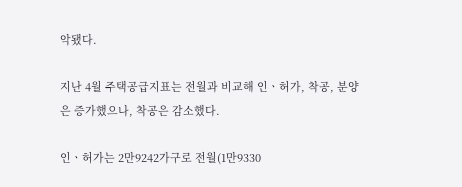악됐다.

지난 4월 주택공급지표는 전월과 비교해 인ㆍ허가, 착공, 분양은 증가했으나, 착공은 감소했다.

인ㆍ허가는 2만9242가구로 전월(1만9330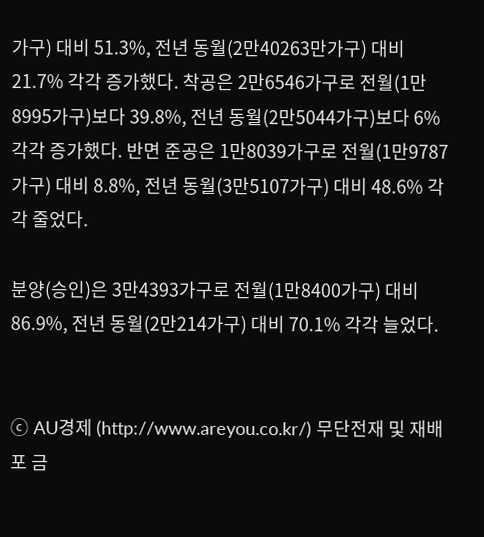가구) 대비 51.3%, 전년 동월(2만40263만가구) 대비 21.7% 각각 증가했다. 착공은 2만6546가구로 전월(1만8995가구)보다 39.8%, 전년 동월(2만5044가구)보다 6% 각각 증가했다. 반면 준공은 1만8039가구로 전월(1만9787가구) 대비 8.8%, 전년 동월(3만5107가구) 대비 48.6% 각각 줄었다.

분양(승인)은 3만4393가구로 전월(1만8400가구) 대비 86.9%, 전년 동월(2만214가구) 대비 70.1% 각각 늘었다.


ⓒ AU경제 (http://www.areyou.co.kr/) 무단전재 및 재배포 금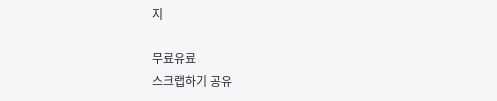지

무료유료
스크랩하기 공유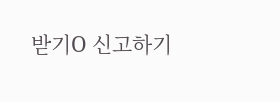받기O 신고하기